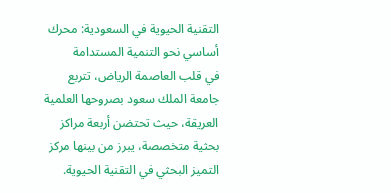التقنية الحيوية في السعودية: محرك أساسي نحو التنمية المستدامة
في قلب العاصمة الرياض، تتربع جامعة الملك سعود بصروحها العلمية العريقة، حيث تحتضن أربعة مراكز بحثية متخصصة، يبرز من بينها مركز التميز البحثي في التقنية الحيوية.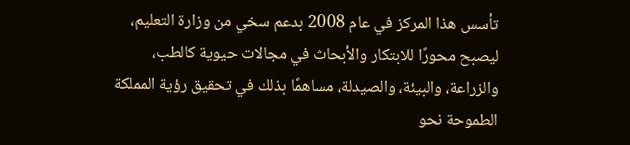تأسس هذا المركز في عام 2008 بدعم سخي من وزارة التعليم، ليصبح محورًا للابتكار والأبحاث في مجالات حيوية كالطب، والزراعة، والبيئة، والصيدلة، مساهمًا بذلك في تحقيق رؤية المملكة الطموحة نحو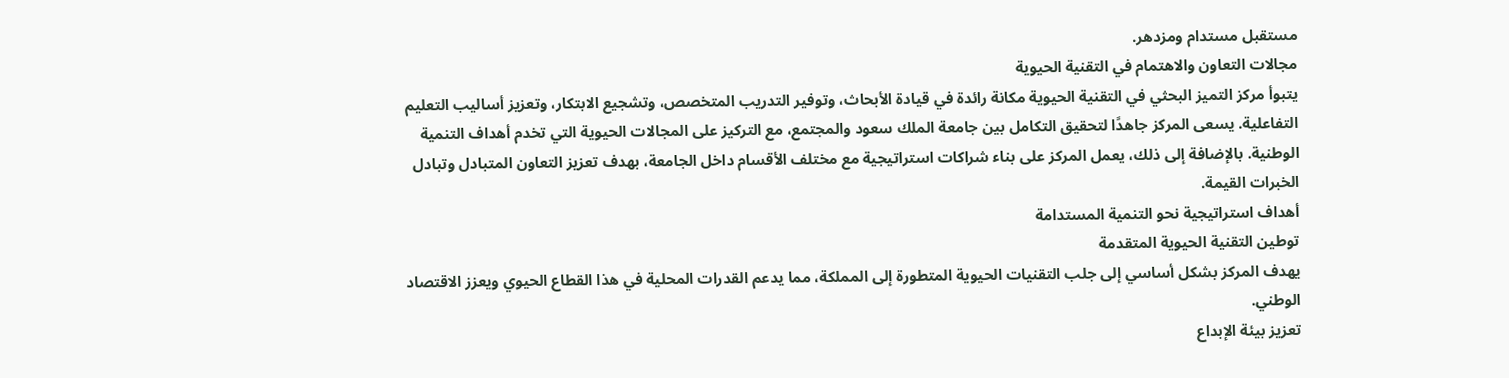مستقبل مستدام ومزدهر.
مجالات التعاون والاهتمام في التقنية الحيوية
يتبوأ مركز التميز البحثي في التقنية الحيوية مكانة رائدة في قيادة الأبحاث، وتوفير التدريب المتخصص، وتشجيع الابتكار، وتعزيز أساليب التعليم التفاعلية. يسعى المركز جاهدًا لتحقيق التكامل بين جامعة الملك سعود والمجتمع، مع التركيز على المجالات الحيوية التي تخدم أهداف التنمية الوطنية. بالإضافة إلى ذلك، يعمل المركز على بناء شراكات استراتيجية مع مختلف الأقسام داخل الجامعة، بهدف تعزيز التعاون المتبادل وتبادل الخبرات القيمة.
أهداف استراتيجية نحو التنمية المستدامة
توطين التقنية الحيوية المتقدمة
يهدف المركز بشكل أساسي إلى جلب التقنيات الحيوية المتطورة إلى المملكة، مما يدعم القدرات المحلية في هذا القطاع الحيوي ويعزز الاقتصاد الوطني.
تعزيز بيئة الإبداع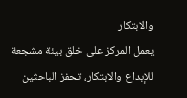والابتكار
يعمل المركز على خلق بيئة مشجعة للإبداع والابتكار، تحفز الباحثين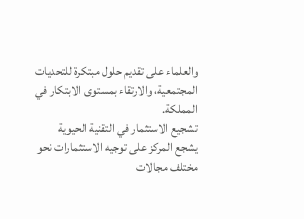والعلماء على تقديم حلول مبتكرة للتحديات المجتمعية، والارتقاء بمستوى الابتكار في المملكة.
تشجيع الاستثمار في التقنية الحيوية
يشجع المركز على توجيه الاستثمارات نحو مختلف مجالات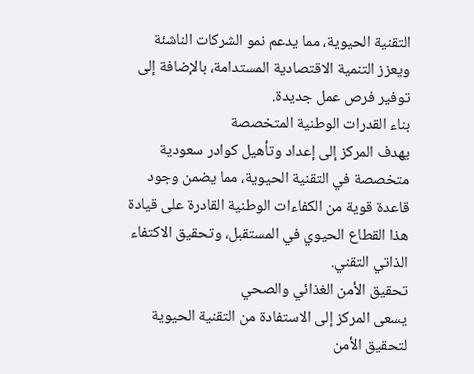التقنية الحيوية، مما يدعم نمو الشركات الناشئة ويعزز التنمية الاقتصادية المستدامة، بالإضافة إلى توفير فرص عمل جديدة.
بناء القدرات الوطنية المتخصصة
يهدف المركز إلى إعداد وتأهيل كوادر سعودية متخصصة في التقنية الحيوية، مما يضمن وجود قاعدة قوية من الكفاءات الوطنية القادرة على قيادة هذا القطاع الحيوي في المستقبل، وتحقيق الاكتفاء الذاتي التقني.
تحقيق الأمن الغذائي والصحي
يسعى المركز إلى الاستفادة من التقنية الحيوية لتحقيق الأمن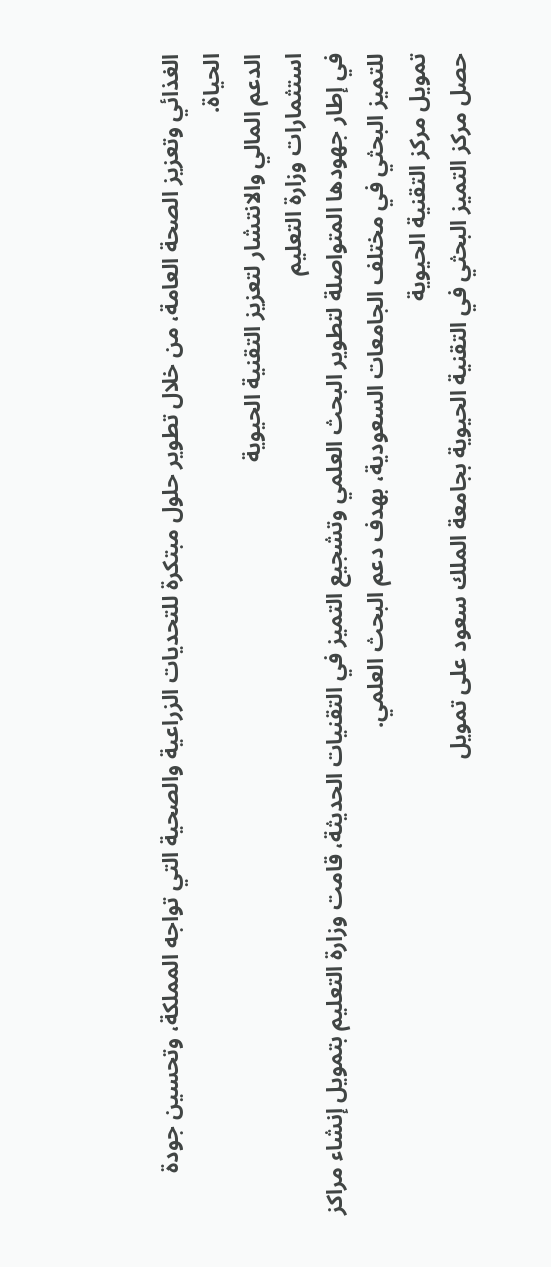الغذائي وتعزيز الصحة العامة، من خلال تطوير حلول مبتكرة للتحديات الزراعية والصحية التي تواجه المملكة، وتحسين جودة الحياة.
الدعم المالي والانتشار لتعزيز التقنية الحيوية
استثمارات وزارة التعليم
في إطار جهودها المتواصلة لتطوير البحث العلمي وتشجيع التميز في التقنيات الحديثة، قامت وزارة التعليم بتمويل إنشاء مراكز للتميز البحثي في مختلف الجامعات السعودية، بهدف دعم البحث العلمي.
تمويل مركز التقنية الحيوية
حصل مركز التميز البحثي في التقنية الحيوية بجامعة الملك سعود على تمويل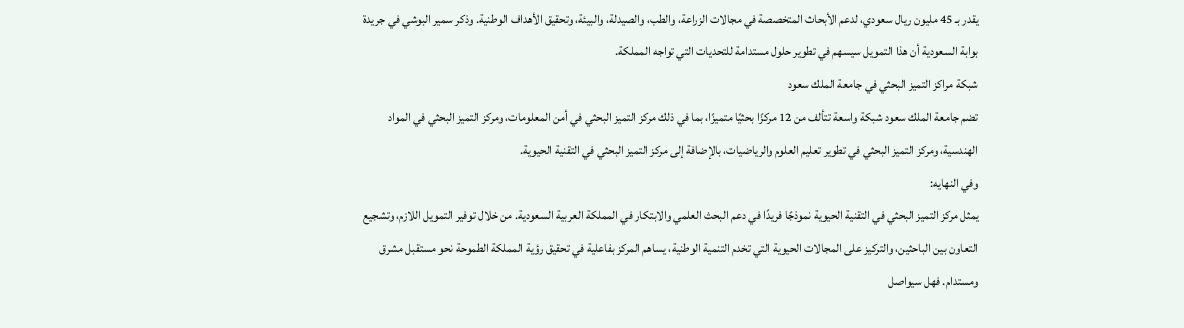يقدر بـ 45 مليون ريال سعودي، لدعم الأبحاث المتخصصة في مجالات الزراعة، والطب، والصيدلة، والبيئة، وتحقيق الأهداف الوطنية. وذكر سمير البوشي في جريدة بوابة السعودية أن هذا التمويل سيسهم في تطوير حلول مستدامة للتحديات التي تواجه المملكة.
شبكة مراكز التميز البحثي في جامعة الملك سعود
تضم جامعة الملك سعود شبكة واسعة تتألف من 12 مركزًا بحثيًا متميزًا، بما في ذلك مركز التميز البحثي في أمن المعلومات، ومركز التميز البحثي في المواد الهندسية، ومركز التميز البحثي في تطوير تعليم العلوم والرياضيات، بالإضافة إلى مركز التميز البحثي في التقنية الحيوية.
وفي النهايه:
يمثل مركز التميز البحثي في التقنية الحيوية نموذجًا فريدًا في دعم البحث العلمي والابتكار في المملكة العربية السعودية. من خلال توفير التمويل اللازم، وتشجيع التعاون بين الباحثين، والتركيز على المجالات الحيوية التي تخدم التنمية الوطنية، يساهم المركز بفاعلية في تحقيق رؤية المملكة الطموحة نحو مستقبل مشرق ومستدام. فهل سيواصل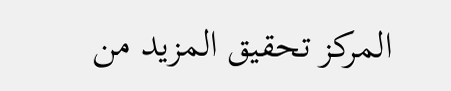المركز تحقيق المزيد من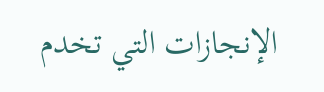الإنجازات التي تخدم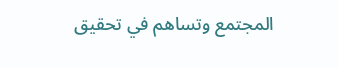المجتمع وتساهم في تحقيق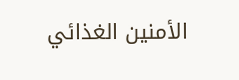الأمنين الغذائي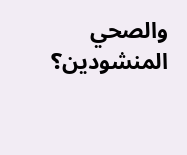والصحي المنشودين؟